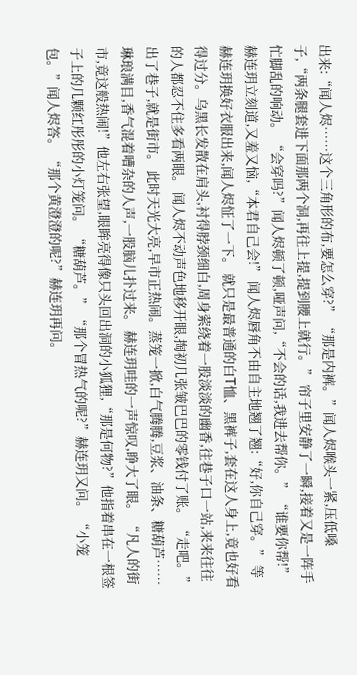出来:“闻人烬……这个三角形的布,要怎么穿?” “那是内裤。”闻人烬喉头一紧,压低嗓子,“两条腿套进下面那两个洞,再往上提,提到腰上就行。” 帘子里安静了一瞬,接着又是一阵手忙脚乱的响动。 “会穿吗?”闻人烬顿了顿,哑声问,“不会的话,我进去帮你。” “谁要你帮!”赫连玥立刻道,又羞又恼,“本君自己会!” 闻人烬唇角不由自主地翘了翘:“好,你自己穿。” 等赫连玥换好衣服出来,闻人烬怔了一下。 就只是最普通的白T恤、黑裤子,套在这人身上,竟也好看得过分。乌黑长发散在肩头,衬得脖颈细白,周身萦绕着一股淡淡的幽香,往巷子口一站,来来往往的人都忍不住多看两眼。 闻人烬不动声色地移开眼,掏初几张皱巴巴的零钱付了账。 “走吧。” 出了巷子,就是街市。 此时天光大亮,早市正热闹。蒸笼一掀,白气腾腾,豆浆、油条、糖葫芦……琳琅满目,香气混着嘈杂的人声,一股脑儿扑过来。 赫连玥哇的一声惊叹,睁大了眼。 “凡人的街市,竟这般热闹!”他左右张望,眼眸亮得像只头回出洞的小狐狸,“那是何物?”他指着串在一根签子上的几颗红彤彤的小灯笼问。 “糖葫芦。” “那个冒热气的呢?”赫连玥又问。 “小笼包。”闻人烬答。 “那个黄澄澄的呢?”赫连玥再问。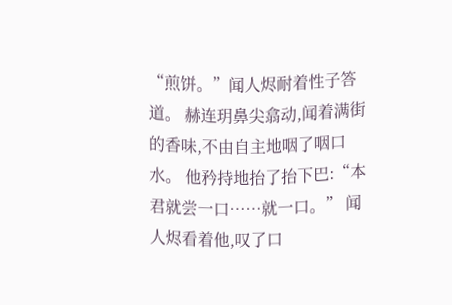“煎饼。”闻人烬耐着性子答道。 赫连玥鼻尖翕动,闻着满街的香味,不由自主地咽了咽口水。 他矜持地抬了抬下巴:“本君就尝一口……就一口。” 闻人烬看着他,叹了口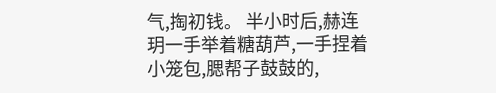气,掏初钱。 半小时后,赫连玥一手举着糖葫芦,一手捏着小笼包,腮帮子鼓鼓的,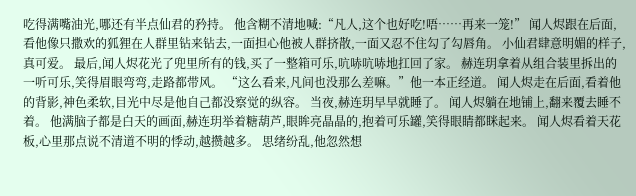吃得满嘴油光,哪还有半点仙君的矜持。 他含糊不清地喊:“凡人,这个也好吃!唔……再来一笼!” 闻人烬跟在后面,看他像只撒欢的狐狸在人群里钻来钻去,一面担心他被人群挤散,一面又忍不住勾了勾唇角。 小仙君肆意明媚的样子,真可爱。 最后,闻人烬花光了兜里所有的钱,买了一整箱可乐,吭哧吭哧地扛回了家。 赫连玥拿着从组合装里拆出的一听可乐,笑得眉眼弯弯,走路都带风。 “这么看来,凡间也没那么差嘛。”他一本正经道。 闻人烬走在后面,看着他的背影,神色柔软,目光中尽是他自己都没察觉的纵容。 当夜,赫连玥早早就睡了。 闻人烬躺在地铺上,翻来覆去睡不着。 他满脑子都是白天的画面,赫连玥举着糖葫芦,眼眸亮晶晶的,抱着可乐罐,笑得眼睛都眯起来。 闻人烬看着天花板,心里那点说不清道不明的悸动,越攒越多。 思绪纷乱,他忽然想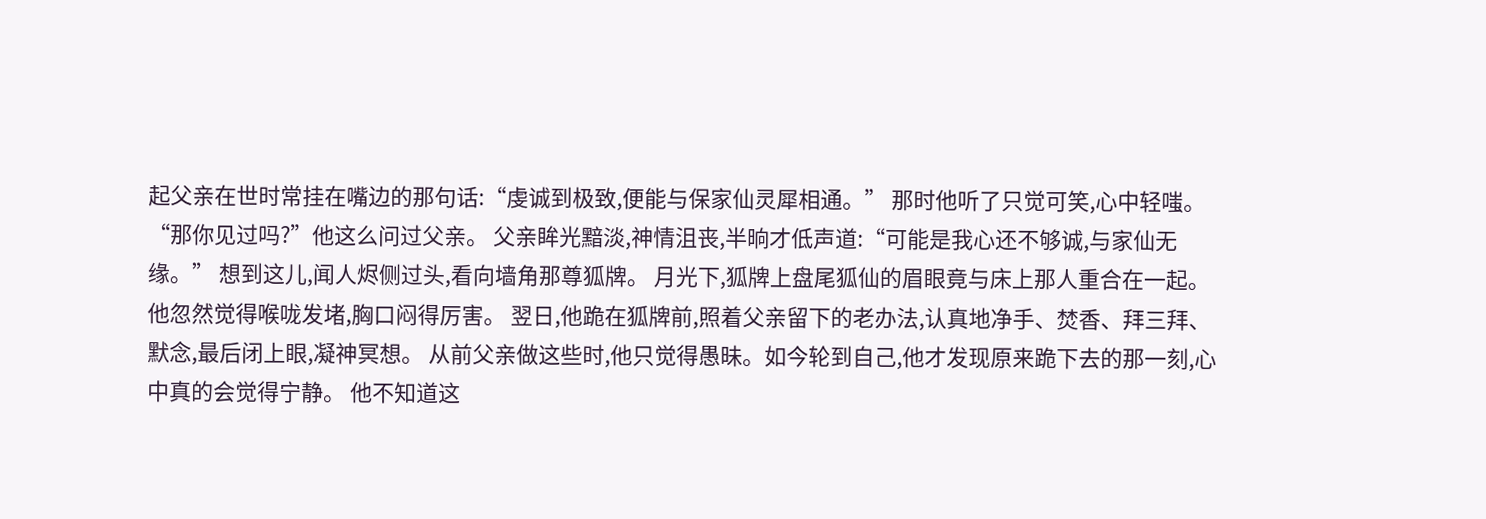起父亲在世时常挂在嘴边的那句话:“虔诚到极致,便能与保家仙灵犀相通。” 那时他听了只觉可笑,心中轻嗤。 “那你见过吗?”他这么问过父亲。 父亲眸光黯淡,神情沮丧,半晌才低声道:“可能是我心还不够诚,与家仙无缘。” 想到这儿,闻人烬侧过头,看向墙角那尊狐牌。 月光下,狐牌上盘尾狐仙的眉眼竟与床上那人重合在一起。 他忽然觉得喉咙发堵,胸口闷得厉害。 翌日,他跪在狐牌前,照着父亲留下的老办法,认真地净手、焚香、拜三拜、默念,最后闭上眼,凝神冥想。 从前父亲做这些时,他只觉得愚昧。如今轮到自己,他才发现原来跪下去的那一刻,心中真的会觉得宁静。 他不知道这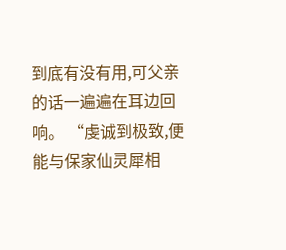到底有没有用,可父亲的话一遍遍在耳边回响。 “虔诚到极致,便能与保家仙灵犀相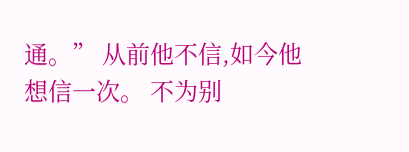通。” 从前他不信,如今他想信一次。 不为别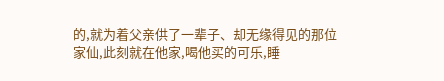的,就为着父亲供了一辈子、却无缘得见的那位家仙,此刻就在他家,喝他买的可乐,睡